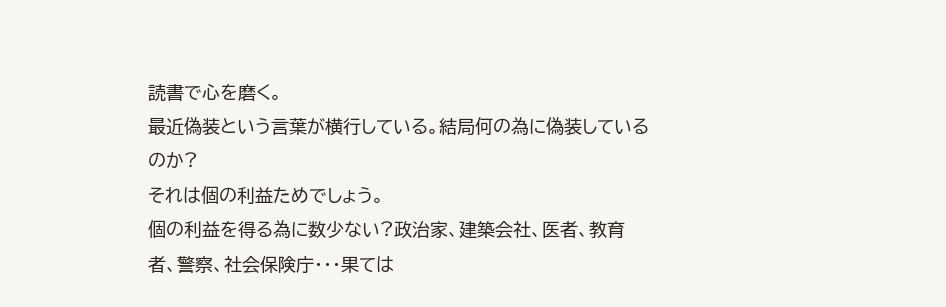読書で心を磨く。
最近偽装という言葉が横行している。結局何の為に偽装しているのか?
それは個の利益ためでしょう。
個の利益を得る為に数少ない?政治家、建築会社、医者、教育者、警察、社会保険庁・・・果ては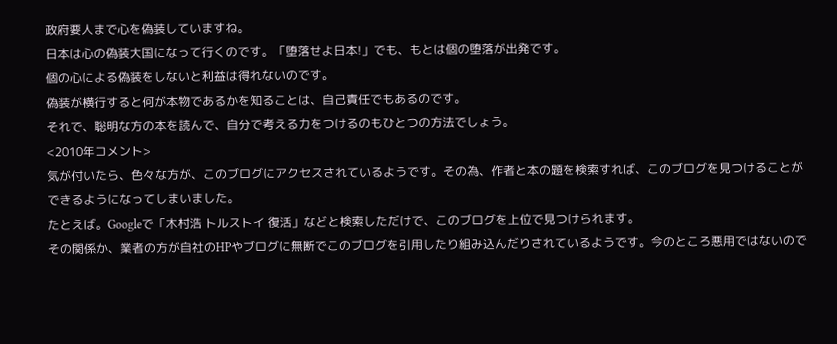政府要人まで心を偽装していますね。
日本は心の偽装大国になって行くのです。「堕落せよ日本!」でも、もとは個の堕落が出発です。
個の心による偽装をしないと利益は得れないのです。
偽装が横行すると何が本物であるかを知ることは、自己責任でもあるのです。
それで、聡明な方の本を読んで、自分で考える力をつけるのもひとつの方法でしょう。
<2010年コメント>
気が付いたら、色々な方が、このブログにアクセスされているようです。その為、作者と本の題を検索すれば、このブログを見つけることができるようになってしまいました。
たとえば。Googleで「木村浩 トルストイ 復活」などと検索しただけで、このブログを上位で見つけられます。
その関係か、業者の方が自社のHPやブログに無断でこのブログを引用したり組み込んだりされているようです。今のところ悪用ではないので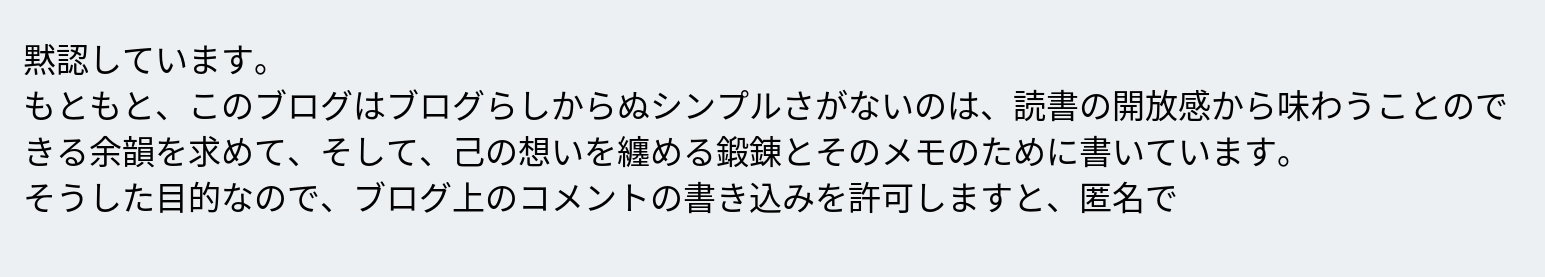黙認しています。
もともと、このブログはブログらしからぬシンプルさがないのは、読書の開放感から味わうことのできる余韻を求めて、そして、己の想いを纏める鍛錬とそのメモのために書いています。
そうした目的なので、ブログ上のコメントの書き込みを許可しますと、匿名で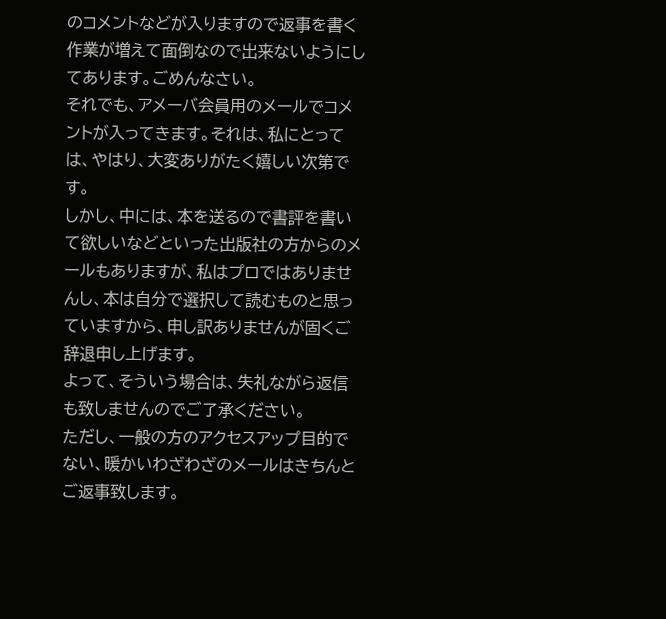のコメントなどが入りますので返事を書く作業が増えて面倒なので出来ないようにしてあります。ごめんなさい。
それでも、アメーバ会員用のメールでコメントが入ってきます。それは、私にとっては、やはり、大変ありがたく嬉しい次第です。
しかし、中には、本を送るので書評を書いて欲しいなどといった出版社の方からのメールもありますが、私はプロではありませんし、本は自分で選択して読むものと思っていますから、申し訳ありませんが固くご辞退申し上げます。
よって、そういう場合は、失礼ながら返信も致しませんのでご了承ください。
ただし、一般の方のアクセスアップ目的でない、暖かいわざわざのメールはきちんとご返事致します。